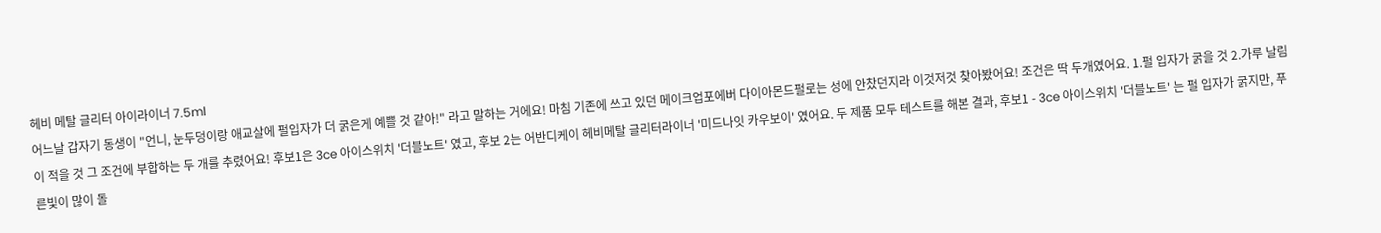헤비 메탈 글리터 아이라이너 7.5ml
어느날 갑자기 동생이 "언니, 눈두덩이랑 애교살에 펄입자가 더 굵은게 예쁠 것 같아!" 라고 말하는 거에요! 마침 기존에 쓰고 있던 메이크업포에버 다이아몬드펄로는 성에 안찼던지라 이것저것 찾아봤어요! 조건은 딱 두개였어요. 1.펄 입자가 굵을 것 2.가루 날림이 적을 것 그 조건에 부합하는 두 개를 추렸어요! 후보1은 3ce 아이스위치 '더블노트' 였고, 후보 2는 어반디케이 헤비메탈 글리터라이너 '미드나잇 카우보이' 였어요. 두 제품 모두 테스트를 해본 결과, 후보1 - 3ce 아이스위치 '더블노트' 는 펄 입자가 굵지만, 푸른빛이 많이 돌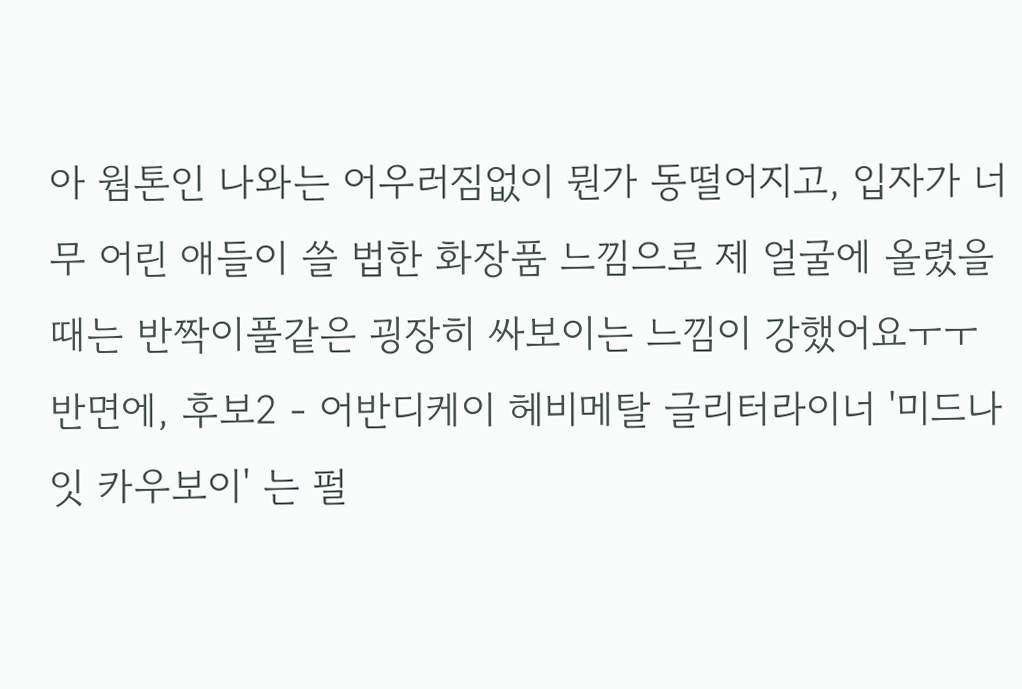아 웜톤인 나와는 어우러짐없이 뭔가 동떨어지고, 입자가 너무 어린 애들이 쓸 법한 화장품 느낌으로 제 얼굴에 올렸을 때는 반짝이풀같은 굉장히 싸보이는 느낌이 강했어요ㅜㅜ 반면에, 후보2 - 어반디케이 헤비메탈 글리터라이너 '미드나잇 카우보이' 는 펄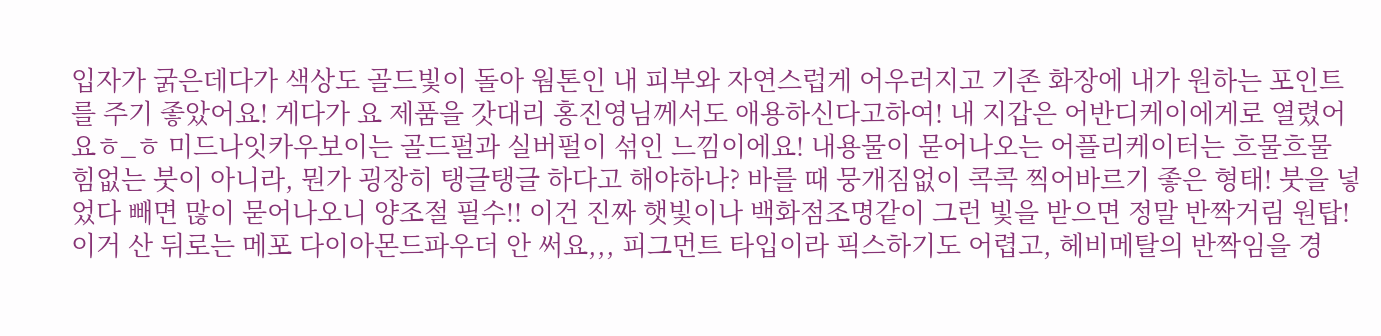입자가 굵은데다가 색상도 골드빛이 돌아 웜톤인 내 피부와 자연스럽게 어우러지고 기존 화장에 내가 원하는 포인트를 주기 좋았어요! 게다가 요 제품을 갓대리 홍진영님께서도 애용하신다고하여! 내 지갑은 어반디케이에게로 열렸어요ㅎ_ㅎ 미드나잇카우보이는 골드펄과 실버펄이 섞인 느낌이에요! 내용물이 묻어나오는 어플리케이터는 흐물흐물 힘없는 붓이 아니라, 뭔가 굉장히 탱글탱글 하다고 해야하나? 바를 때 뭉개짐없이 콕콕 찍어바르기 좋은 형태! 붓을 넣었다 빼면 많이 묻어나오니 양조절 필수!! 이건 진짜 햇빛이나 백화점조명같이 그런 빛을 받으면 정말 반짝거림 원탑! 이거 산 뒤로는 메포 다이아몬드파우더 안 써요,,, 피그먼트 타입이라 픽스하기도 어렵고, 헤비메탈의 반짝임을 경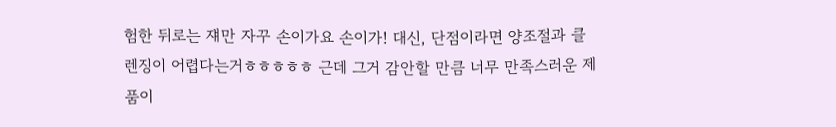험한 뒤로는 쟤만 자꾸 손이가요 손이가! 대신, 단점이라면 양조절과 클렌징이 어렵다는거ㅎㅎㅎㅎㅎ 근데 그거 감안할 만큼 너무 만족스러운 제품이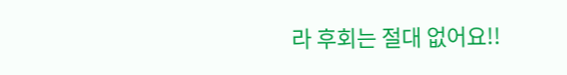라 후회는 절대 없어요!!